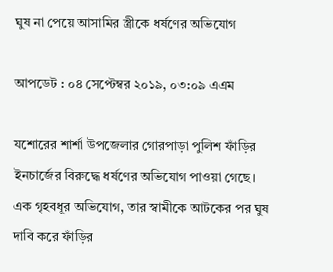ঘুষ না পেয়ে আসামির স্ত্রীকে ধর্ষণের অভিযোগ

আপডেট : ০৪ সেপ্টেম্বর ২০১৯, ০৩:০৯ এএম

যশোরের শার্শা উপজেলার গোরপাড়া পুলিশ ফাঁড়ির ইনচার্জের বিরুদ্ধে ধর্ষণের অভিযোগ পাওয়া গেছে। এক গৃহবধূর অভিযোগ, তার স্বামীকে আটকের পর ঘুষ দাবি করে ফাঁড়ির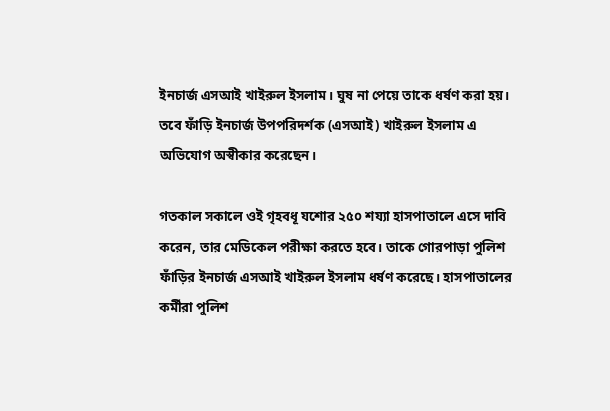ইনচার্জ এসআই খাইরুল ইসলাম। ঘুষ না পেয়ে তাকে ধর্ষণ করা হয়। তবে ফাঁড়ি ইনচার্জ উপপরিদর্শক (এসআই) খাইরুল ইসলাম এ অভিযোগ অস্বীকার করেছেন।

গতকাল সকালে ওই গৃহবধূ যশোর ২৫০ শয্যা হাসপাতালে এসে দাবি করেন, তার মেডিকেল পরীক্ষা করতে হবে। তাকে গোরপাড়া পুলিশ ফাঁড়ির ইনচার্জ এসআই খাইরুল ইসলাম ধর্ষণ করেছে। হাসপাতালের কর্মীরা পুলিশ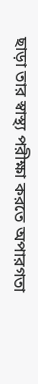ছাড়া তার স্বাস্থ্য পরীক্ষা করতে অপারগতা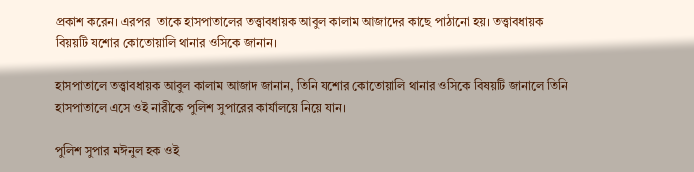প্রকাশ করেন। এরপর  তাকে হাসপাতালের তত্ত্বাবধায়ক আবুল কালাম আজাদের কাছে পাঠানো হয়। তত্ত্বাবধায়ক বিয়য়টি যশোর কোতোয়ালি থানার ওসিকে জানান।

হাসপাতালে তত্ত্বাবধায়ক আবুল কালাম আজাদ জানান, তিনি যশোর কোতোয়ালি থানার ওসিকে বিষয়টি জানালে তিনি হাসপাতালে এসে ওই নারীকে পুলিশ সুপারের কার্যালয়ে নিয়ে যান।

পুলিশ সুপার মঈনুল হক ওই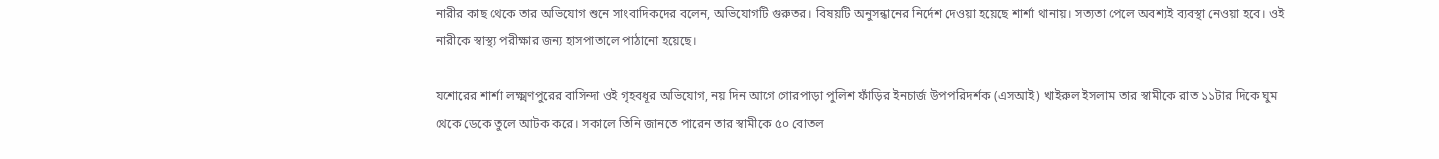নারীর কাছ থেকে তার অভিযোগ শুনে সাংবাদিকদের বলেন, অভিযোগটি গুরুতর। বিষয়টি অনুসন্ধানের নির্দেশ দেওয়া হয়েছে শার্শা থানায়। সত্যতা পেলে অবশ্যই ব্যবস্থা নেওয়া হবে। ওই নারীকে স্বাস্থ্য পরীক্ষার জন্য হাসপাতালে পাঠানো হয়েছে।

যশোরের শার্শা লক্ষ্মণপুরের বাসিন্দা ওই গৃহবধূর অভিযোগ, নয় দিন আগে গোরপাড়া পুলিশ ফাঁড়ির ইনচার্জ উপপরিদর্শক (এসআই) খাইরুল ইসলাম তার স্বামীকে রাত ১১টার দিকে ঘুম থেকে ডেকে তুলে আটক করে। সকালে তিনি জানতে পারেন তার স্বামীকে ৫০ বোতল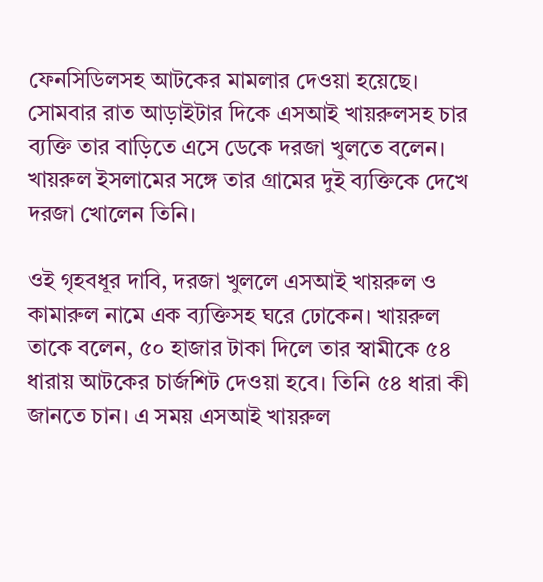ফেনসিডিলসহ আটকের মামলার দেওয়া হয়েছে। সোমবার রাত আড়াইটার দিকে এসআই খায়রুলসহ চার ব্যক্তি তার বাড়িতে এসে ডেকে দরজা খুলতে বলেন। খায়রুল ইসলামের সঙ্গে তার গ্রামের দুই ব্যক্তিকে দেখে দরজা খোলেন তিনি।

ওই গৃহবধূর দাবি, দরজা খুললে এসআই খায়রুল ও কামারুল নামে এক ব্যক্তিসহ ঘরে ঢোকেন। খায়রুল তাকে বলেন, ৫০ হাজার টাকা দিলে তার স্বামীকে ৫৪ ধারায় আটকের চার্জশিট দেওয়া হবে। তিনি ৫৪ ধারা কী জানতে চান। এ সময় এসআই খায়রুল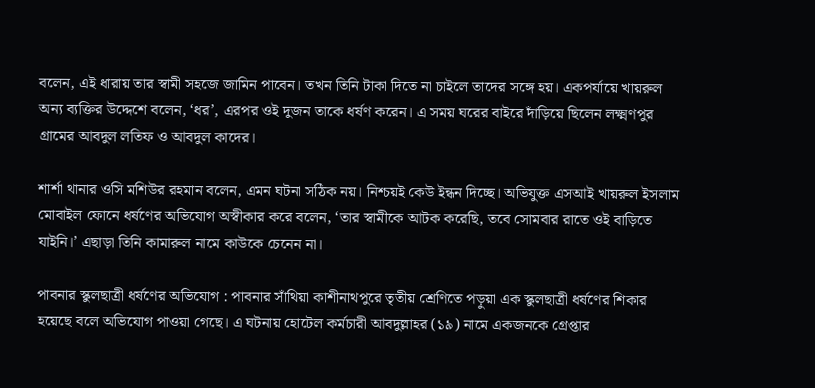বলেন, এই ধারায় তার স্বামী সহজে জামিন পাবেন। তখন তিনি টাকা দিতে না চাইলে তাদের সঙ্গে হয়। একপর্যায়ে খায়রুল অন্য ব্যক্তির উদ্দেশে বলেন, ‘ধর’, এরপর ওই দুজন তাকে ধর্ষণ করেন। এ সময় ঘরের বাইরে দাঁড়িয়ে ছিলেন লক্ষ্মণপুর গ্রামের আবদুল লতিফ ও আবদুল কাদের।

শার্শা থানার ওসি মশিউর রহমান বলেন, এমন ঘটনা সঠিক নয়। নিশ্চয়ই কেউ ইন্ধন দিচ্ছে। অভিযুক্ত এসআই খায়রুল ইসলাম মোবাইল ফোনে ধর্ষণের অভিযোগ অস্বীকার করে বলেন, ‘তার স্বামীকে আটক করেছি, তবে সোমবার রাতে ওই বাড়িতে যাইনি।’ এছাড়া তিনি কামারুল নামে কাউকে চেনেন না।

পাবনার স্কুলছাত্রী ধর্ষণের অভিযোগ : পাবনার সাঁথিয়া কাশীনাথপুরে তৃতীয় শ্রেণিতে পড়ুয়া এক স্কুলছাত্রী ধর্ষণের শিকার হয়েছে বলে অভিযোগ পাওয়া গেছে। এ ঘটনায় হোটেল কর্মচারী আবদুল্লাহর (১৯) নামে একজনকে গ্রেপ্তার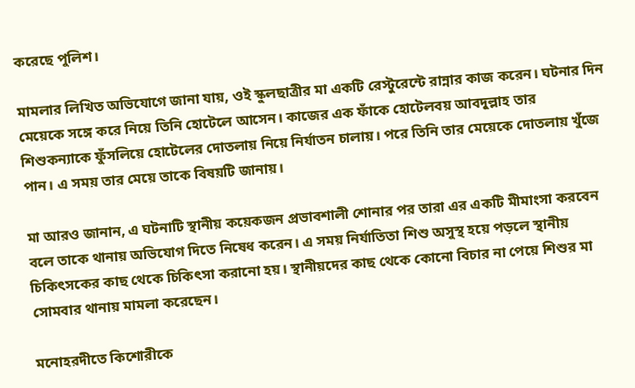করেছে পুলিশ।

মামলার লিখিত অভিযোগে জানা যায়, ওই স্কুলছাত্রীর মা একটি রেস্টুরেন্টে রান্নার কাজ করেন। ঘটনার দিন মেয়েকে সঙ্গে করে নিয়ে তিনি হোটেলে আসেন। কাজের এক ফাঁকে হোটেলবয় আবদুল্লাহ তার শিশুকন্যাকে ফুঁসলিয়ে হোটেলের দোতলায় নিয়ে নির্যাতন চালায়। পরে তিনি তার মেয়েকে দোতলায় খুঁজে পান। এ সময় তার মেয়ে তাকে বিষয়টি জানায়।

মা আরও জানান, এ ঘটনাটি স্থানীয় কয়েকজন প্রভাবশালী শোনার পর তারা এর একটি মীমাংসা করবেন বলে তাকে থানায় অভিযোগ দিতে নিষেধ করেন। এ সময় নির্যাতিতা শিশু অসুস্থ হয়ে পড়লে স্থানীয় চিকিৎসকের কাছ থেকে চিকিৎসা করানো হয়। স্থানীয়দের কাছ থেকে কোনো বিচার না পেয়ে শিশুর মা সোমবার থানায় মামলা করেছেন।

মনোহরদীতে কিশোরীকে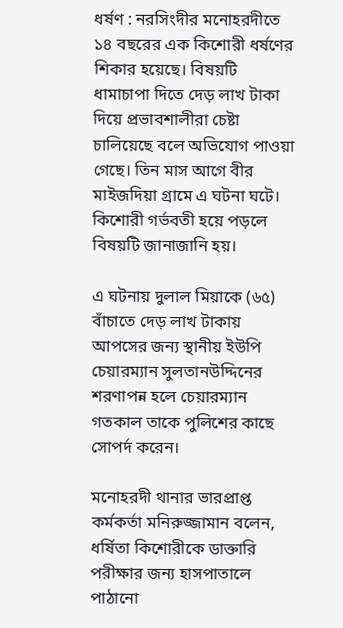ধর্ষণ : নরসিংদীর মনোহরদীতে ১৪ বছরের এক কিশোরী ধর্ষণের শিকার হয়েছে। বিষয়টি ধামাচাপা দিতে দেড় লাখ টাকা দিয়ে প্রভাবশালীরা চেষ্টা চালিয়েছে বলে অভিযোগ পাওয়া গেছে। তিন মাস আগে বীর মাইজদিয়া গ্রামে এ ঘটনা ঘটে। কিশোরী গর্ভবতী হয়ে পড়লে বিষয়টি জানাজানি হয়।

এ ঘটনায় দুলাল মিয়াকে (৬৫) বাঁচাতে দেড় লাখ টাকায় আপসের জন্য স্থানীয় ইউপি চেয়ারম্যান সুলতানউদ্দিনের শরণাপন্ন হলে চেয়ারম্যান গতকাল তাকে পুলিশের কাছে সোপর্দ করেন।

মনোহরদী থানার ভারপ্রাপ্ত কর্মকর্তা মনিরুজ্জামান বলেন, ধর্ষিতা কিশোরীকে ডাক্তারি পরীক্ষার জন্য হাসপাতালে পাঠানো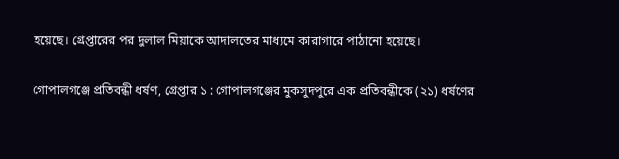হয়েছে। গ্রেপ্তারের পর দুলাল মিয়াকে আদালতের মাধ্যমে কারাগারে পাঠানো হয়েছে।

গোপালগঞ্জে প্রতিবন্ধী ধর্ষণ, গ্রেপ্তার ১ : গোপালগঞ্জের মুকসুদপুরে এক প্রতিবন্ধীকে (২১) ধর্ষণের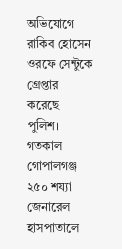অভিযোগে রাকিব হোসেন ওরফে সেন্টুকে গ্রেপ্তার করেছে পুলিশ। গতকাল গোপালগঞ্জ ২৫০ শয্যা জেনারেল হাসপাতালে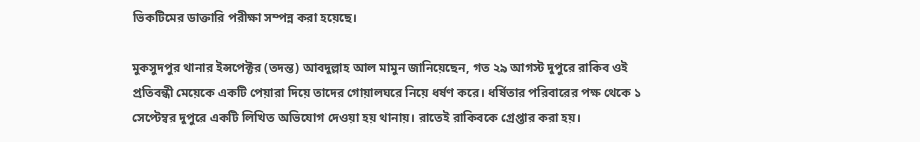ভিকটিমের ডাক্তারি পরীক্ষা সম্পন্ন করা হয়েছে।

মুকসুদপুর থানার ইন্সপেক্টর (তদন্ত) আবদুল্লাহ আল মামুন জানিয়েছেন, গত ২৯ আগস্ট দুপুরে রাকিব ওই প্রতিবন্ধী মেয়েকে একটি পেয়ারা দিয়ে তাদের গোয়ালঘরে নিয়ে ধর্ষণ করে। ধর্ষিতার পরিবারের পক্ষ থেকে ১ সেপ্টেম্বর দুপুরে একটি লিখিত অভিযোগ দেওয়া হয় থানায়। রাতেই রাকিবকে গ্রেপ্তার করা হয়।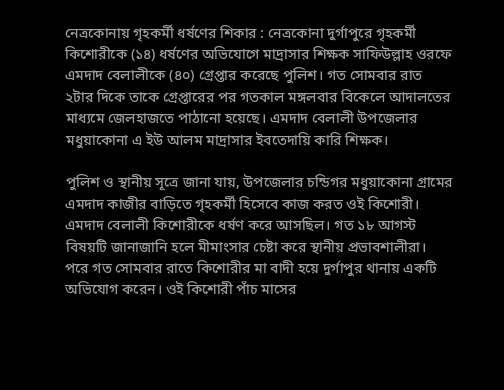নেত্রকোনায় গৃহকর্মী ধর্ষণের শিকার : নেত্রকোনা দুর্গাপুরে গৃহকর্মী কিশোরীকে (১৪) ধর্ষণের অভিযোগে মাদ্রাসার শিক্ষক সাফিউল্লাহ ওরফে এমদাদ বেলালীকে (৪০) গ্রেপ্তার করেছে পুলিশ। গত সোমবার রাত ২টার দিকে তাকে গ্রেপ্তারের পর গতকাল মঙ্গলবার বিকেলে আদালতের মাধ্যমে জেলহাজতে পাঠানো হয়েছে। এমদাদ বেলালী উপজেলার মধুয়াকোনা এ ইউ আলম মাদ্রাসার ইবতেদায়ি কারি শিক্ষক।

পুলিশ ও স্থানীয় সূত্রে জানা যায়, উপজেলার চন্ডিগর মধুয়াকোনা গ্রামের এমদাদ কাজীর বাড়িতে গৃহকর্মী হিসেবে কাজ করত ওই কিশোরী। এমদাদ বেলালী কিশোরীকে ধর্ষণ করে আসছিল। গত ১৮ আগস্ট বিষয়টি জানাজানি হলে মীমাংসার চেষ্টা করে স্থানীয় প্রভাবশালীরা। পরে গত সোমবার রাতে কিশোরীর মা বাদী হয়ে দুর্গাপুর থানায় একটি অভিযোগ করেন। ওই কিশোরী পাঁচ মাসের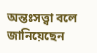অন্তঃসত্ত্বা বলে জানিয়েছেন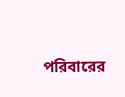পরিবারের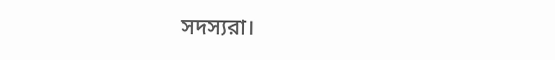সদস্যরা।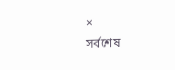×
সর্বশেষ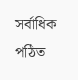সর্বাধিক পঠিত